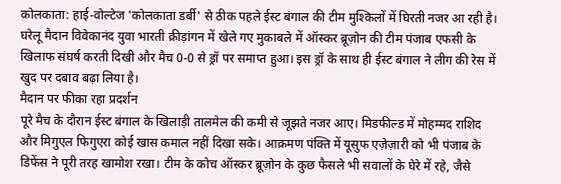कोलकाता: हाई-वोल्टेज 'कोलकाता डर्बी' से ठीक पहले ईस्ट बंगाल की टीम मुश्किलों में घिरती नजर आ रही है। घरेलू मैदान विवेकानंद युवा भारती क्रीड़ांगन में खेले गए मुकाबले में ऑस्कर ब्रूज़ोन की टीम पंजाब एफसी के खिलाफ संघर्ष करती दिखी और मैच 0-0 से ड्रॉ पर समाप्त हुआ। इस ड्रॉ के साथ ही ईस्ट बंगाल ने लीग की रेस में खुद पर दबाव बढ़ा लिया है।
मैदान पर फीका रहा प्रदर्शन
पूरे मैच के दौरान ईस्ट बंगाल के खिलाड़ी तालमेल की कमी से जूझते नजर आए। मिडफील्ड में मोहम्मद राशिद और मिगुएल फिगुएरा कोई खास कमाल नहीं दिखा सके। आक्रमण पंक्ति में यूसुफ एज़ेज़ारी को भी पंजाब के डिफेंस ने पूरी तरह खामोश रखा। टीम के कोच ऑस्कर ब्रूज़ोन के कुछ फैसले भी सवालों के घेरे में रहे, जैसे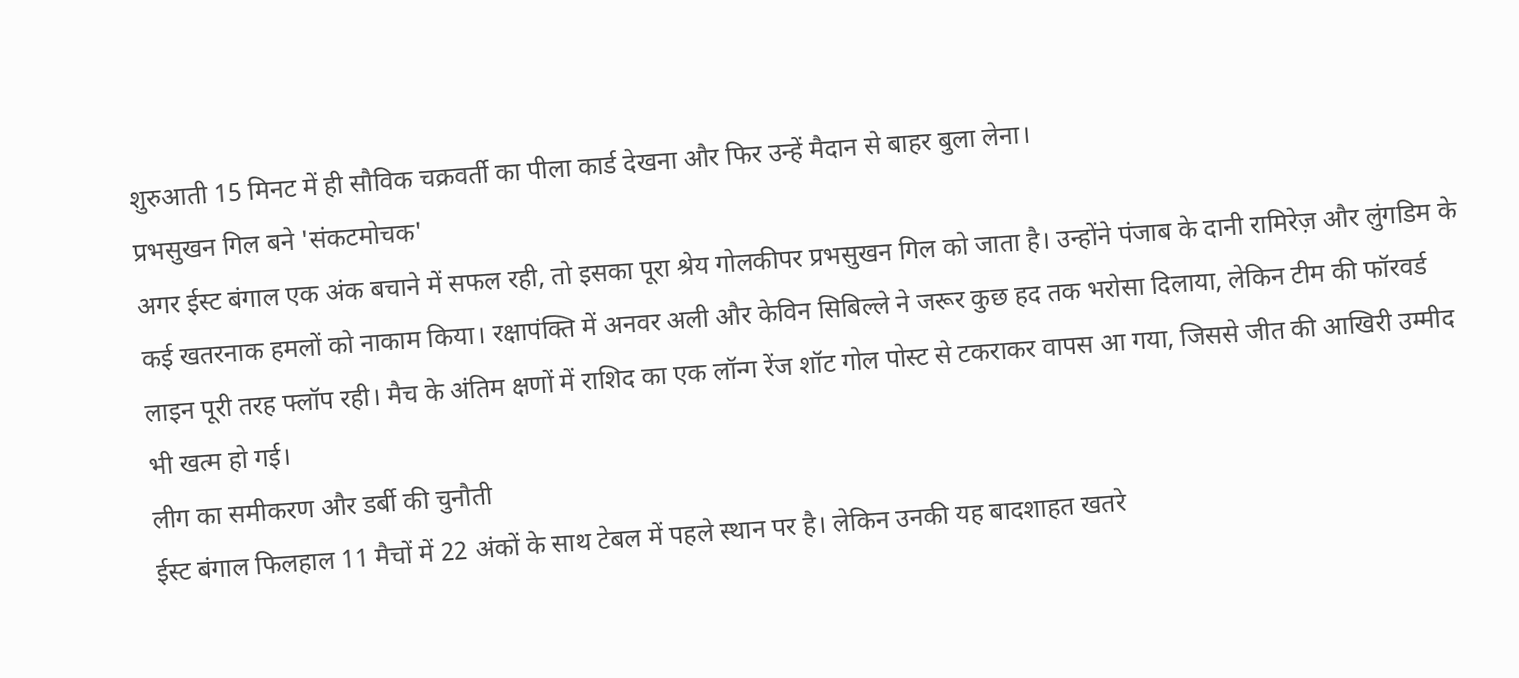शुरुआती 15 मिनट में ही सौविक चक्रवर्ती का पीला कार्ड देखना और फिर उन्हें मैदान से बाहर बुला लेना।
प्रभसुखन गिल बने 'संकटमोचक'
अगर ईस्ट बंगाल एक अंक बचाने में सफल रही, तो इसका पूरा श्रेय गोलकीपर प्रभसुखन गिल को जाता है। उन्होंने पंजाब के दानी रामिरेज़ और लुंगडिम के कई खतरनाक हमलों को नाकाम किया। रक्षापंक्ति में अनवर अली और केविन सिबिल्ले ने जरूर कुछ हद तक भरोसा दिलाया, लेकिन टीम की फॉरवर्ड लाइन पूरी तरह फ्लॉप रही। मैच के अंतिम क्षणों में राशिद का एक लॉन्ग रेंज शॉट गोल पोस्ट से टकराकर वापस आ गया, जिससे जीत की आखिरी उम्मीद भी खत्म हो गई।
लीग का समीकरण और डर्बी की चुनौती
ईस्ट बंगाल फिलहाल 11 मैचों में 22 अंकों के साथ टेबल में पहले स्थान पर है। लेकिन उनकी यह बादशाहत खतरे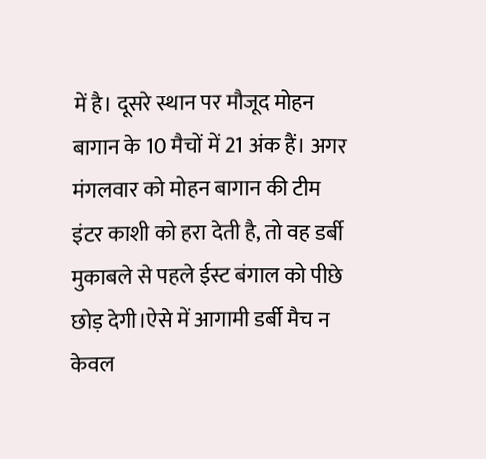में है। दूसरे स्थान पर मौजूद मोहन बागान के 10 मैचों में 21 अंक हैं। अगर मंगलवार को मोहन बागान की टीम इंटर काशी को हरा देती है, तो वह डर्बी मुकाबले से पहले ईस्ट बंगाल को पीछे छोड़ देगी।ऐसे में आगामी डर्बी मैच न केवल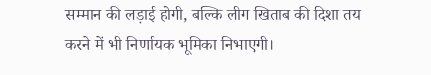सम्मान की लड़ाई होगी, बल्कि लीग खिताब की दिशा तय करने में भी निर्णायक भूमिका निभाएगी।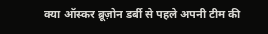क्या ऑस्कर ब्रूज़ोन डर्बी से पहले अपनी टीम की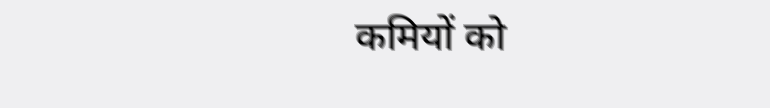कमियों को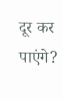दूर कर पाएंगे?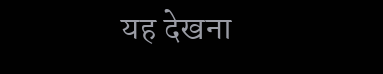यह देखना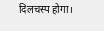दिलचस्प होगा।